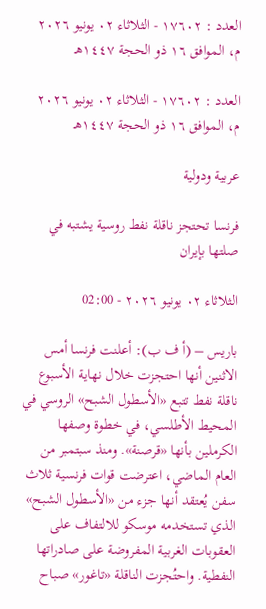العدد : ١٧٦٠٢ - الثلاثاء ٠٢ يونيو ٢٠٢٦ م، الموافق ١٦ ذو الحجة ١٤٤٧هـ

العدد : ١٧٦٠٢ - الثلاثاء ٠٢ يونيو ٢٠٢٦ م، الموافق ١٦ ذو الحجة ١٤٤٧هـ

عربية ودولية

فرنسا تحتجز ناقلة نفط روسية يشتبه في صلتها بإيران

الثلاثاء ٠٢ يونيو ٢٠٢٦ - 02:00

باريس – (أ ف ب): أعلنت فرنسا أمس الاثنين أنها احتجزت خلال نهاية الأسبوع ناقلة نفط تتبع «الأسطول الشبح» الروسي في المحيط الأطلسي، في خطوة وصفها الكرملين بأنها «قرصنة». ومنذ سبتمبر من العام الماضي، اعترضت قوات فرنسية ثلاث سفن يُعتقد أنها جزء من «الأسطول الشبح» الذي تستخدمه موسكو للالتفاف على العقوبات الغربية المفروضة على صادراتها النفطية. واحتُجزت الناقلة «تاغور» صباح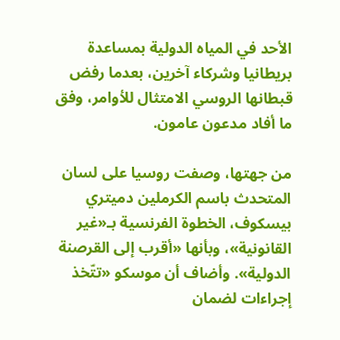الأحد في المياه الدولية بمساعدة بريطانيا وشركاء آخرين، بعدما رفض قبطانها الروسي الامتثال للأوامر، وفق ما أفاد مدعون عامون.

من جهتها، وصفت روسيا على لسان المتحدث باسم الكرملين دميتري بيسكوف، الخطوة الفرنسية بـ«غير القانونية»، وبأنها «أقرب إلى القرصنة الدولية». وأضاف أن موسكو «تتّخذ إجراءات لضمان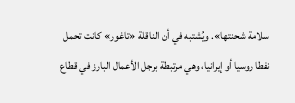سلامة شحنتها». ويُشتبه في أن الناقلة «تاغور» كانت تحمل نفطا روسيا أو إيرانيا، وهي مرتبطة برجل الأعمال البارز في قطاع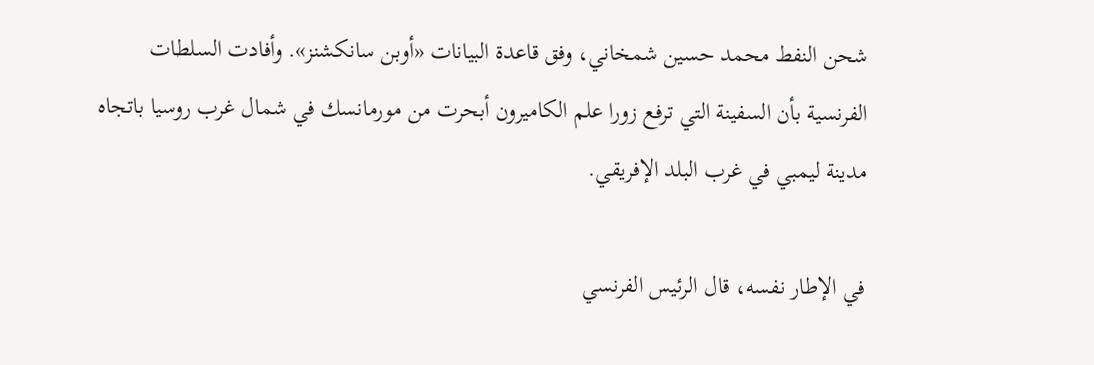شحن النفط محمد حسين شمخاني، وفق قاعدة البيانات «أوبن سانكشنز». وأفادت السلطات الفرنسية بأن السفينة التي ترفع زورا علم الكاميرون أبحرت من مورمانسك في شمال غرب روسيا باتجاه مدينة ليمبي في غرب البلد الإفريقي.

في الإطار نفسه، قال الرئيس الفرنسي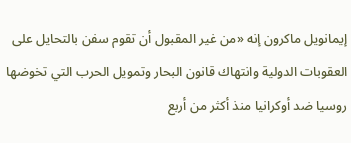إيمانويل ماكرون إنه «من غير المقبول أن تقوم سفن بالتحايل على العقوبات الدولية وانتهاك قانون البحار وتمويل الحرب التي تخوضها روسيا ضد أوكرانيا منذ أكثر من أربع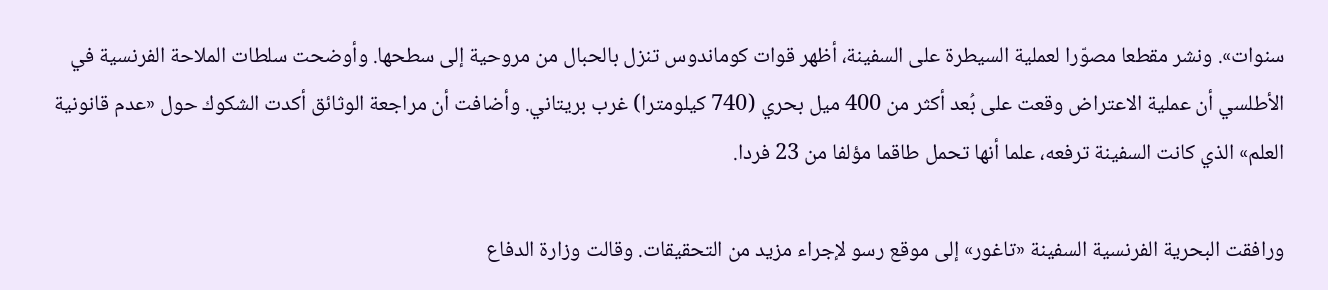سنوات». ونشر مقطعا مصوّرا لعملية السيطرة على السفينة، أظهر قوات كوماندوس تنزل بالحبال من مروحية إلى سطحها. وأوضحت سلطات الملاحة الفرنسية في الأطلسي أن عملية الاعتراض وقعت على بُعد أكثر من 400 ميل بحري (740 كيلومترا) غرب بريتاني. وأضافت أن مراجعة الوثائق أكدت الشكوك حول «عدم قانونية العلم» الذي كانت السفينة ترفعه، علما أنها تحمل طاقما مؤلفا من 23 فردا.

ورافقت البحرية الفرنسية السفينة «تاغور» إلى موقع رسو لإجراء مزيد من التحقيقات. وقالت وزارة الدفاع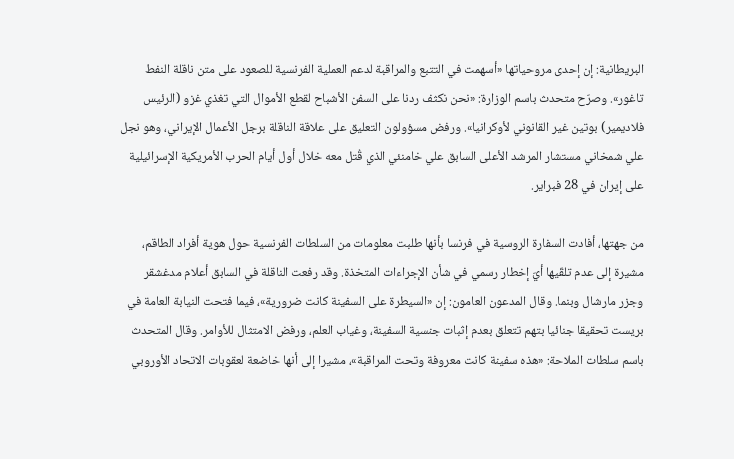البريطانية: إن إحدى مروحياتها «أسهمت في التتبع والمراقبة لدعم العملية الفرنسية للصعود على متن ناقلة النفط تاغور». وصرّح متحدث باسم الوزارة: «نحن نكثف ردنا على السفن الأشباح لقطع الأموال التي تغذي غزو (الرئيس فلاديمير) بوتين غير القانوني لأوكرانيا». ورفض مسؤولون التعليق على علاقة الناقلة برجل الأعمال الإيراني، وهو نجل علي شمخاني مستشار المرشد الأعلى السابق علي خامنئي الذي قُتل معه خلال أول أيام الحرب الأمريكية الإسرائيلية على إيران في 28 فبراير.

من جهتها، أفادت السفارة الروسية في فرنسا بأنها طلبت معلومات من السلطات الفرنسية حول هوية أفراد الطاقم، مشيرة إلى عدم تلقّيها أيّ إخطار رسمي في شأن الإجراءات المتخذة. وقد رفعت الناقلة في السابق أعلام مدغشقر وجزر مارشال وبنما. وقال المدعون العامون: إن «السيطرة على السفينة كانت ضرورية»، فيما فتحت النيابة العامة في بريست تحقيقا جنائيا بتهم تتعلق بعدم إثبات جنسية السفينة، وغياب العلم، ورفض الامتثال للأوامر. وقال المتحدث باسم سلطات الملاحة: «هذه سفينة كانت معروفة وتحت المراقبة»، مشيرا إلى أنها خاضعة لعقوبات الاتحاد الأوروبي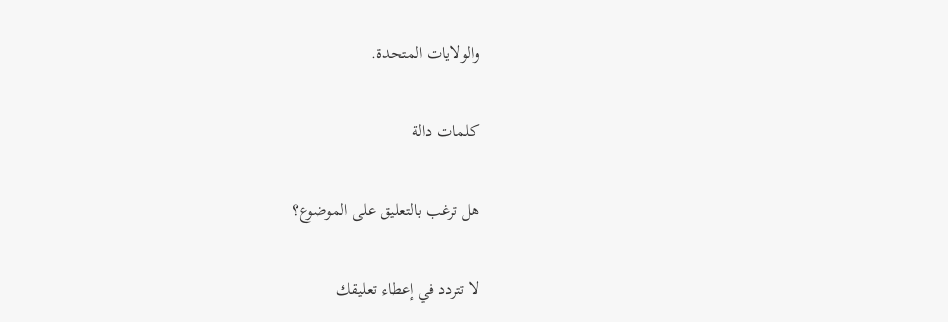والولايات المتحدة.

كلمات دالة

هل ترغب بالتعليق على الموضوع؟

لا تتردد في إعطاء تعليقك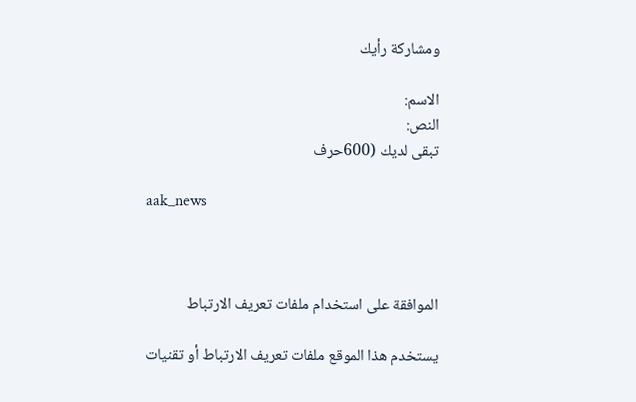ومشاركة رأيك

الاسم:
النص:
تبقى لديك (600حرف

aak_news



الموافقة على استخدام ملفات تعريف الارتباط

يستخدم هذا الموقع ملفات تعريف الارتباط أو تقنيات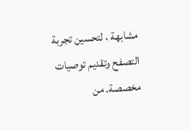مشابهة ، لتحسين تجربة التصفح وتقديم توصيات مخصصة. من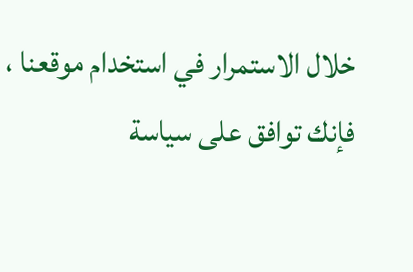خلال الاستمرار في استخدام موقعنا ، فإنك توافق على سياسة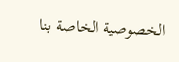الخصوصية الخاصة بنا